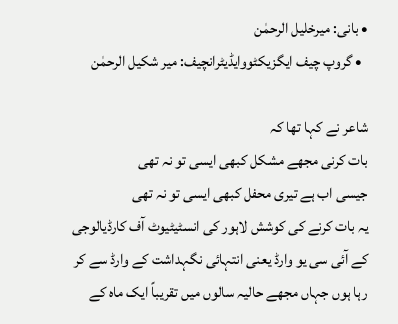• بانی: میرخلیل الرحمٰن
  • گروپ چیف ایگزیکٹووایڈیٹرانچیف: میر شکیل الرحمٰن

شاعر نے کہا تھا کہ
بات کرنی مجھے مشکل کبھی ایسی تو نہ تھی
جیسی اب ہے تیری محفل کبھی ایسی تو نہ تھی
یہ بات کرنے کی کوشش لاہور کی انسٹیٹیوٹ آف کارڈیالوجی کے آئی سی یو وارڈ یعنی انتہائی نگہداشت کے وارڈ سے کر رہا ہوں جہاں مجھے حالیہ سالوں میں تقریباً ایک ماہ کے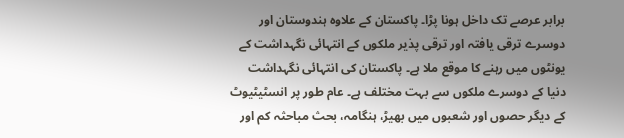برابر عرصے تک داخل ہونا پڑا۔ پاکستان کے علاوہ ہندوستان اور دوسرے ترقی یافتہ اور ترقی پذیر ملکوں کے انتہائی نگہداشت کے یونٹوں میں رہنے کا موقع ملا ہے۔ پاکستان کی انتہائی نگہداشت دنیا کے دوسرے ملکوں سے بہت مختلف ہے۔ عام طور پر انسٹیٹیوٹ کے دیگر حصوں اور شعبوں میں بھیڑ، ہنگامہ، بحث مباحثہ کم اور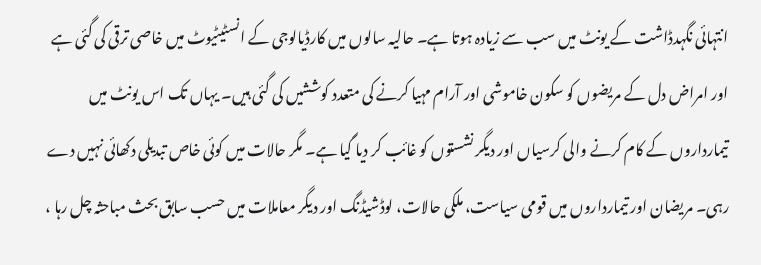انتہائی نگہدڈاشت کے یونٹ میں سب سے زیادہ ہوتا ہے۔ حالیہ سالوں میں کارڈیالوجی کے انسٹیٹیوٹ میں خاصی ترقی کی گئی ہے اور امراض دل کے مریضوں کو سکون خاموشی اور آرام مہیا کرنے کی متعدد کوششیں کی گئی ہیں۔ یہاں تک اس یونٹ میں تیمارداروں کے کام کرنے والی کرسیاں اور دیگر نشستوں کو غائب کر دیا گیا ہے۔ مگر حالات میں کوئی خاص تبدیلی دکھائی نہیں دے رہی۔ مریضان اور تیمارداروں میں قومی سیاست، ملکی حالات، لوڈشیڈنگ اور دیگر معاملات میں حسب سابق بحث مباحثہ چل رہا ،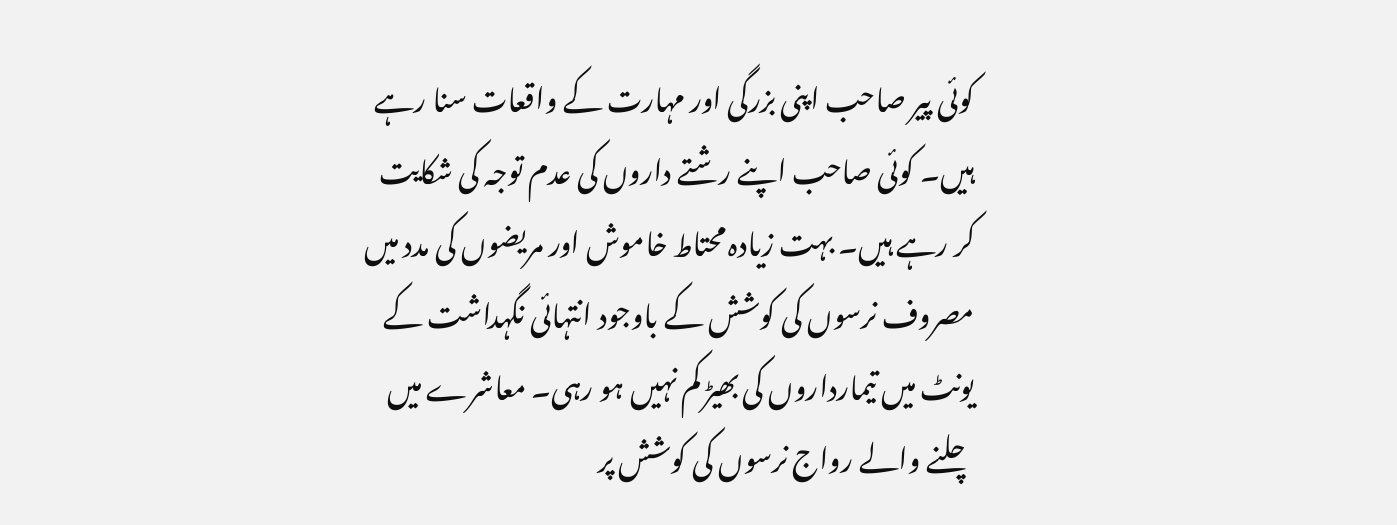کوئی پیر صاحب اپنی بزرگی اور مہارت کے واقعات سنا رہے ہیں۔ کوئی صاحب اپنے رشتے داروں کی عدم توجہ کی شکایت کر رہے ہیں۔ بہت زیادہ محتاط خاموش اور مریضوں کی مدد میں مصروف نرسوں کی کوشش کے باوجود انتہائی نگہداشت کے یونٹ میں تیمارداروں کی بھیڑ کم نہیں ہو رہی۔ معاشرے میں چلنے والے رواج نرسوں کی کوشش پر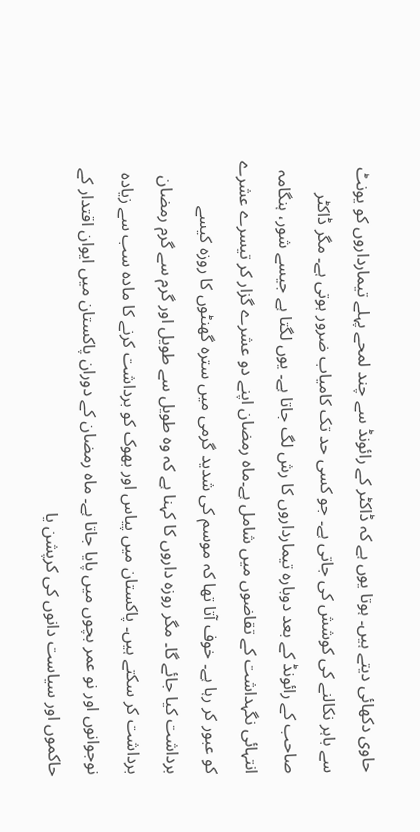حاوی دکھائی دیتے ہیں۔ ہوتا یوں ہے کہ ڈاکٹر کے رائونڈ سے چند لمحے پہلے تیمارداروں کو یونٹ سے باہر نکالنے کی کوشش کی جاتی ہے۔ جو کسی حد تک کامیاب ضرور ہوتی ہے۔ مگر ڈاکٹر صاحب کے رائونڈ کے بعد دوبارہ تیمارداروں کا رش لگ جاتا ہے۔ یوں لگتا ہے جیسے شور، ہنگامہ انتہائی نگہداشت کے تقاضوں میں شامل ہے۔ماہ رمضان اپنے دو عشرے گزار کر تیسرے عشرے کو عبور کر رہا ہے۔ خوف آتا تھا کہ موسم کی شدید گرمی میں سترہ گھنٹوں کا روزہ کیسے برداشت کیا جائے گا۔ مگر روزہ داروں کا کہنا ہے کہ وہ طویل سے طویل اور گرم سے گرم رمضان برداشت کر سکتے ہیں۔ پاکستان میں پیاس اور بھوک کو برداشت کرنے کا مادہ سب سے زیادہ نوجوانوں اور نو عمر بچوں میں پایا جاتا ہے۔ ماہ رمضان کے دوران پاکستان میں ایوان اقتدار کے حاکموں اور سیاست دانوں کی کرپشن یا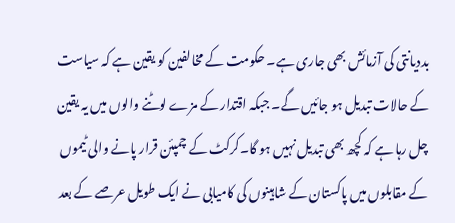بددیانتی کی آزمائش بھی جاری ہے۔ حکومت کے مخالفین کو یقین ہے کہ سیاست کے حالات تبدیل ہو جائیں گے۔ جبکہ اقتدار کے مزے لوٹنے والوں میں یہ یقین چل رہا ہے کہ کچھ بھی تبدیل نہیں ہو گا۔کرکٹ کے چمپئن قرار پانے والی ٹیموں کے مقابلوں میں پاکستان کے شاہینوں کی کامیابی نے ایک طویل عرصے کے بعد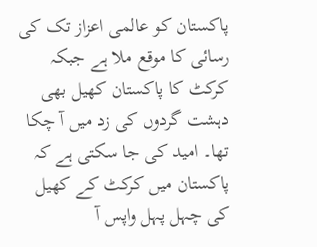پاکستان کو عالمی اعزاز تک کی رسائی کا موقع ملا ہے جبکہ کرکٹ کا پاکستان کھیل بھی دہشت گردوں کی زد میں آ چکا تھا۔ امید کی جا سکتی ہے کہ پاکستان میں کرکٹ کے کھیل کی چہل پہل واپس آ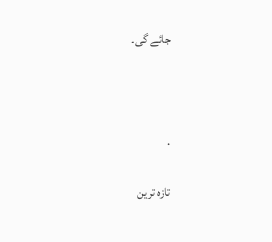جائے گی۔



.

تازہ ترین